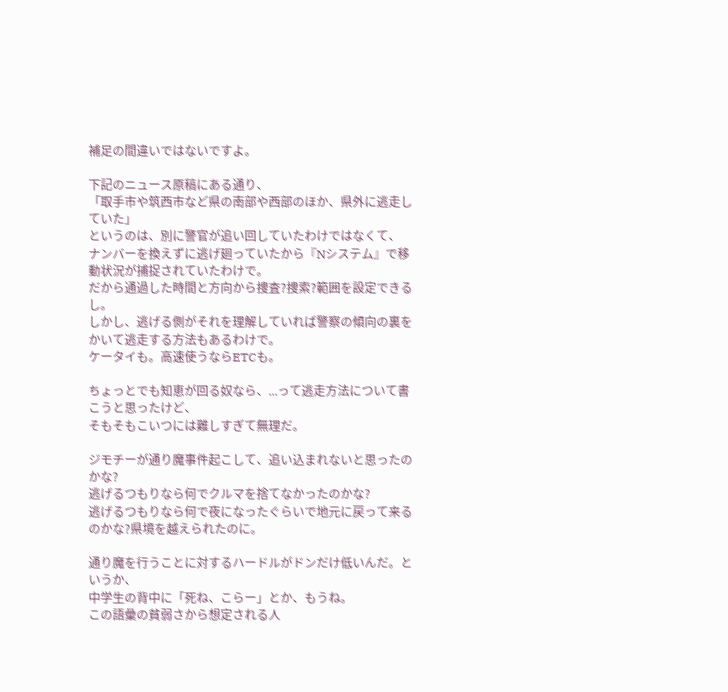補足の間違いではないですよ。

下記のニュース原稿にある通り、
「取手市や筑西市など県の南部や西部のほか、県外に逃走していた」
というのは、別に警官が追い回していたわけではなくて、
ナンバーを換えずに逃げ廻っていたから『Nシステム』で移動状況が捕捉されていたわけで。
だから通過した時間と方向から捜査?捜索?範囲を設定できるし。
しかし、逃げる側がそれを理解していれば警察の傾向の裏をかいて逃走する方法もあるわけで。
ケータイも。高速使うならETCも。

ちょっとでも知恵が回る奴なら、...って逃走方法について書こうと思ったけど、
そもそもこいつには難しすぎて無理だ。

ジモチーが通り魔事件起こして、追い込まれないと思ったのかな?
逃げるつもりなら何でクルマを捨てなかったのかな?
逃げるつもりなら何で夜になったぐらいで地元に戻って来るのかな?県境を越えられたのに。

通り魔を行うことに対するハードルがドンだけ低いんだ。というか、
中学生の背中に「死ね、こらー」とか、もうね。
この語彙の貧弱さから想定される人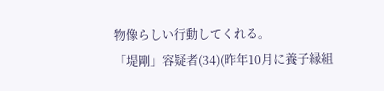物像らしい行動してくれる。
「堤剛」容疑者(34)(昨年10月に養子縁組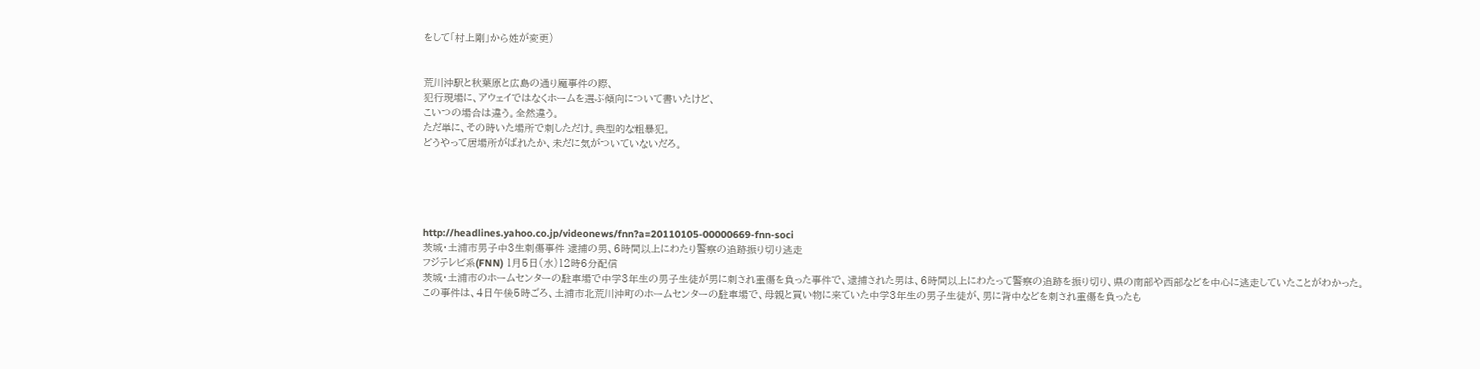をして「村上剛」から姓が変更)


荒川沖駅と秋葉原と広島の通り魔事件の際、
犯行現場に、アウェイではなくホームを選ぶ傾向について書いたけど、
こいつの場合は違う。全然違う。
ただ単に、その時いた場所で刺しただけ。典型的な粗暴犯。
どうやって居場所がばれたか、未だに気がついていないだろ。





http://headlines.yahoo.co.jp/videonews/fnn?a=20110105-00000669-fnn-soci
茨城・土浦市男子中3生刺傷事件 逮捕の男、6時間以上にわたり警察の追跡振り切り逃走
フジテレビ系(FNN) 1月5日(水)12時6分配信
茨城・土浦市のホームセンターの駐車場で中学3年生の男子生徒が男に刺され重傷を負った事件で、逮捕された男は、6時間以上にわたって警察の追跡を振り切り、県の南部や西部などを中心に逃走していたことがわかった。
この事件は、4日午後5時ごろ、土浦市北荒川沖町のホームセンターの駐車場で、母親と買い物に来ていた中学3年生の男子生徒が、男に背中などを刺され重傷を負ったも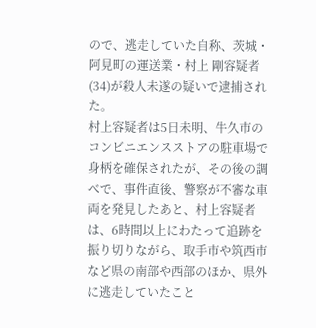ので、逃走していた自称、茨城・阿見町の運送業・村上 剛容疑者(34)が殺人未遂の疑いで逮捕された。
村上容疑者は5日未明、牛久市のコンビニエンスストアの駐車場で身柄を確保されたが、その後の調べで、事件直後、警察が不審な車両を発見したあと、村上容疑者は、6時間以上にわたって追跡を振り切りながら、取手市や筑西市など県の南部や西部のほか、県外に逃走していたこと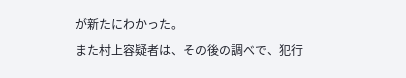が新たにわかった。
また村上容疑者は、その後の調べで、犯行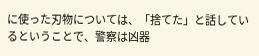に使った刃物については、「捨てた」と話しているということで、警察は凶器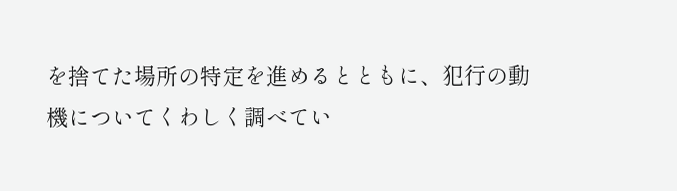を捨てた場所の特定を進めるとともに、犯行の動機についてくわしく調べてい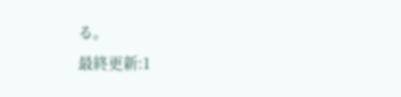る。
最終更新:1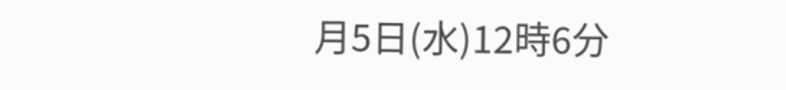月5日(水)12時6分